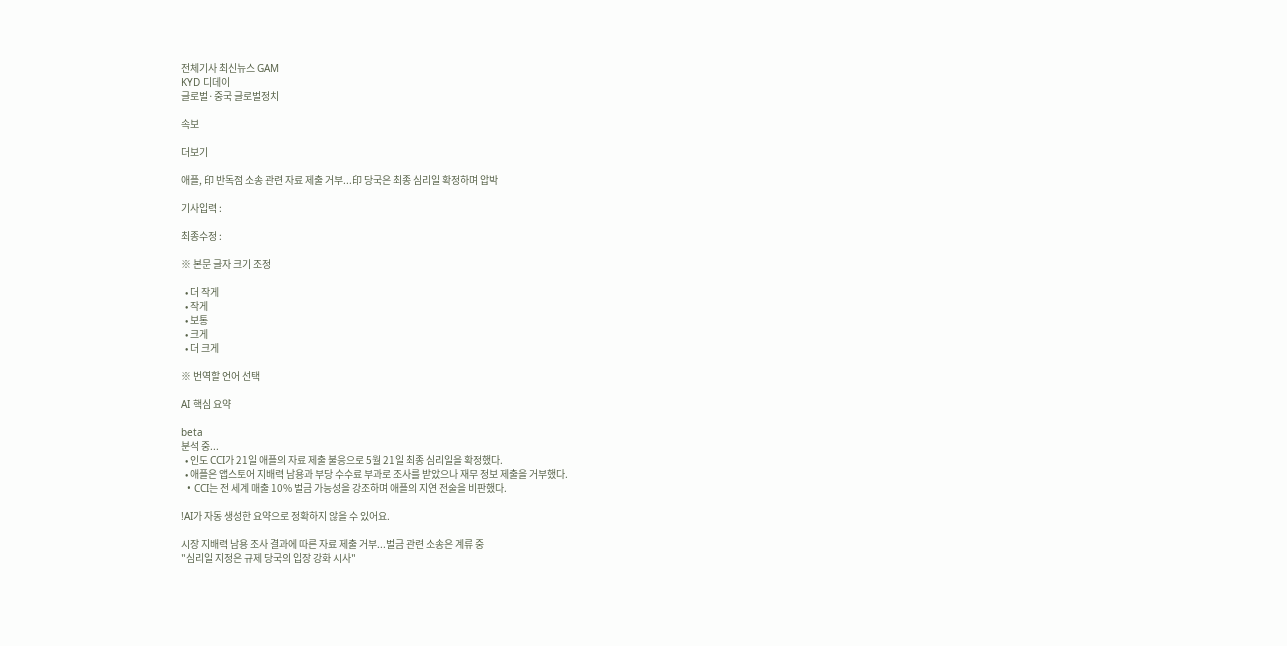전체기사 최신뉴스 GAM
KYD 디데이
글로벌·중국 글로벌정치

속보

더보기

애플, 印 반독점 소송 관련 자료 제출 거부...印 당국은 최종 심리일 확정하며 압박

기사입력 :

최종수정 :

※ 본문 글자 크기 조정

  • 더 작게
  • 작게
  • 보통
  • 크게
  • 더 크게

※ 번역할 언어 선택

AI 핵심 요약

beta
분석 중...
  • 인도 CCI가 21일 애플의 자료 제출 불응으로 5월 21일 최종 심리일을 확정했다.
  • 애플은 앱스토어 지배력 남용과 부당 수수료 부과로 조사를 받았으나 재무 정보 제출을 거부했다.
  • CCI는 전 세계 매출 10% 벌금 가능성을 강조하며 애플의 지연 전술을 비판했다.

!AI가 자동 생성한 요약으로 정확하지 않을 수 있어요.

시장 지배력 남용 조사 결과에 따른 자료 제출 거부...벌금 관련 소송은 계류 중
"심리일 지정은 규제 당국의 입장 강화 시사"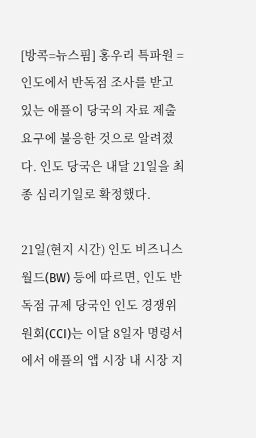[방콕=뉴스핌] 홍우리 특파원 = 인도에서 반독점 조사를 받고 있는 애플이 당국의 자료 제출 요구에 불응한 것으로 알려졌다. 인도 당국은 내달 21일을 최종 심리기일로 확정했다.

21일(현지 시간) 인도 비즈니스 월드(BW) 등에 따르면, 인도 반독점 규제 당국인 인도 경쟁위원회(CCI)는 이달 8일자 명령서에서 애플의 앱 시장 내 시장 지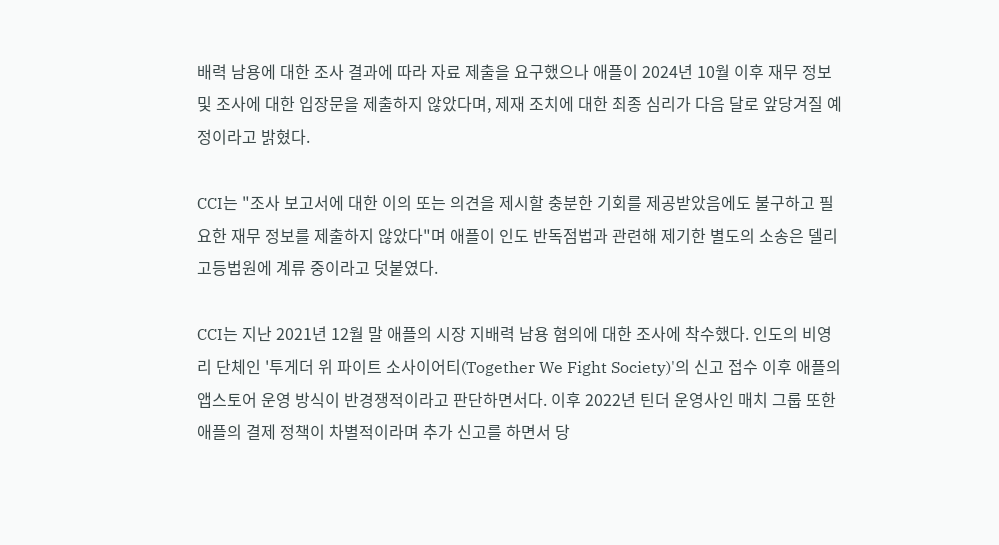배력 남용에 대한 조사 결과에 따라 자료 제출을 요구했으나 애플이 2024년 10월 이후 재무 정보 및 조사에 대한 입장문을 제출하지 않았다며, 제재 조치에 대한 최종 심리가 다음 달로 앞당겨질 예정이라고 밝혔다.

CCI는 "조사 보고서에 대한 이의 또는 의견을 제시할 충분한 기회를 제공받았음에도 불구하고 필요한 재무 정보를 제출하지 않았다"며 애플이 인도 반독점법과 관련해 제기한 별도의 소송은 델리 고등법원에 계류 중이라고 덧붙였다.

CCI는 지난 2021년 12월 말 애플의 시장 지배력 남용 혐의에 대한 조사에 착수했다. 인도의 비영리 단체인 '투게더 위 파이트 소사이어티(Together We Fight Society)'의 신고 접수 이후 애플의 앱스토어 운영 방식이 반경쟁적이라고 판단하면서다. 이후 2022년 틴더 운영사인 매치 그룹 또한 애플의 결제 정책이 차별적이라며 추가 신고를 하면서 당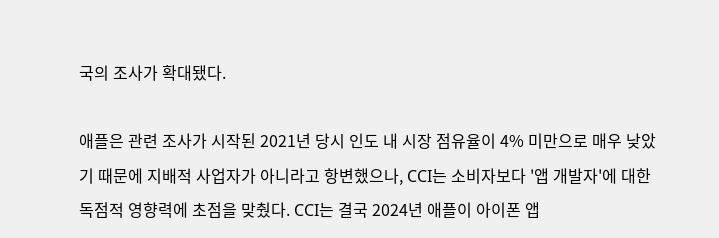국의 조사가 확대됐다.

애플은 관련 조사가 시작된 2021년 당시 인도 내 시장 점유율이 4% 미만으로 매우 낮았기 때문에 지배적 사업자가 아니라고 항변했으나, CCI는 소비자보다 '앱 개발자'에 대한 독점적 영향력에 초점을 맞췄다. CCI는 결국 2024년 애플이 아이폰 앱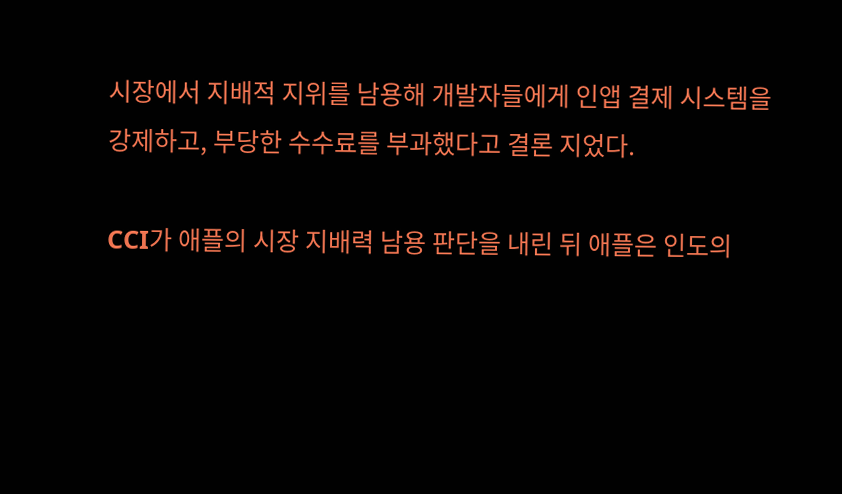시장에서 지배적 지위를 남용해 개발자들에게 인앱 결제 시스템을 강제하고, 부당한 수수료를 부과했다고 결론 지었다.

CCI가 애플의 시장 지배력 남용 판단을 내린 뒤 애플은 인도의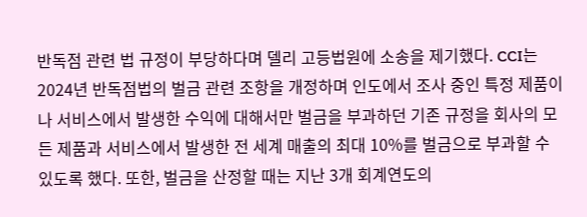반독점 관련 법 규정이 부당하다며 델리 고등법원에 소송을 제기했다. CCI는 2024년 반독점법의 벌금 관련 조항을 개정하며 인도에서 조사 중인 특정 제품이나 서비스에서 발생한 수익에 대해서만 벌금을 부과하던 기존 규정을 회사의 모든 제품과 서비스에서 발생한 전 세계 매출의 최대 10%를 벌금으로 부과할 수 있도록 했다. 또한, 벌금을 산정할 때는 지난 3개 회계연도의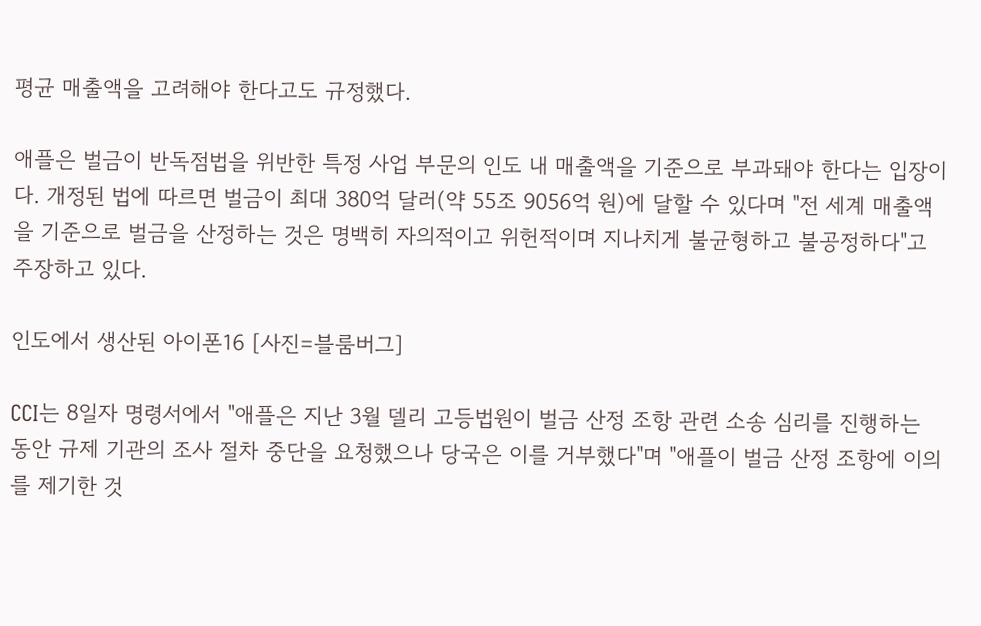평균 매출액을 고려해야 한다고도 규정했다.

애플은 벌금이 반독점법을 위반한 특정 사업 부문의 인도 내 매출액을 기준으로 부과돼야 한다는 입장이다. 개정된 법에 따르면 벌금이 최대 380억 달러(약 55조 9056억 원)에 달할 수 있다며 "전 세계 매출액을 기준으로 벌금을 산정하는 것은 명백히 자의적이고 위헌적이며 지나치게 불균형하고 불공정하다"고 주장하고 있다.

인도에서 생산된 아이폰16 [사진=블룸버그]

CCI는 8일자 명령서에서 "애플은 지난 3월 델리 고등법원이 벌금 산정 조항 관련 소송 심리를 진행하는 동안 규제 기관의 조사 절차 중단을 요청했으나 당국은 이를 거부했다"며 "애플이 벌금 산정 조항에 이의를 제기한 것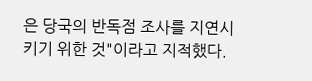은 당국의 반독점 조사를 지연시키기 위한 것"이라고 지적했다.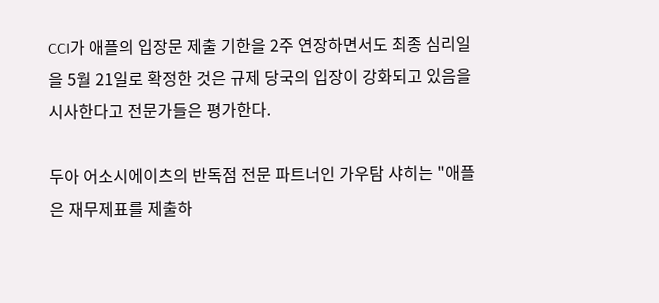CCI가 애플의 입장문 제출 기한을 2주 연장하면서도 최종 심리일을 5월 21일로 확정한 것은 규제 당국의 입장이 강화되고 있음을 시사한다고 전문가들은 평가한다.

두아 어소시에이츠의 반독점 전문 파트너인 가우탐 샤히는 "애플은 재무제표를 제출하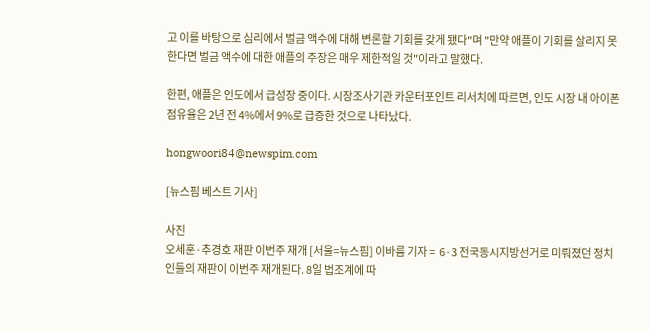고 이를 바탕으로 심리에서 벌금 액수에 대해 변론할 기회를 갖게 됐다"며 "만약 애플이 기회를 살리지 못한다면 벌금 액수에 대한 애플의 주장은 매우 제한적일 것"이라고 말했다.

한편, 애플은 인도에서 급성장 중이다. 시장조사기관 카운터포인트 리서치에 따르면, 인도 시장 내 아이폰 점유율은 2년 전 4%에서 9%로 급증한 것으로 나타났다.

hongwoori84@newspim.com

[뉴스핌 베스트 기사]

사진
오세훈·추경호 재판 이번주 재개 [서울=뉴스핌] 이바름 기자 =  6·3 전국동시지방선거로 미뤄졌던 정치인들의 재판이 이번주 재개된다. 8일 법조계에 따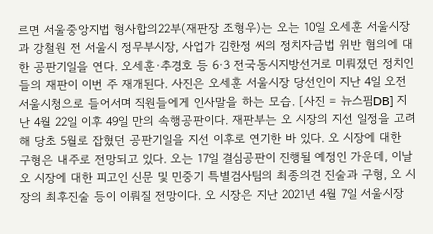르면 서울중앙지법 형사합의22부(재판장 조형우)는 오는 10일 오세훈 서울시장과 강철원 전 서울시 정무부시장, 사업가 김한정 씨의 정치자금법 위반 혐의에 대한 공판기일을 연다. 오세훈·추경호 등 6·3 전국동시지방선거로 미뤄졌던 정치인들의 재판이 이번 주 재개된다. 사진은 오세훈 서울시장 당선인이 지난 4일 오전 서울시청으로 들어서며 직원들에게 인사말을 하는 모습. [사진 = 뉴스핌DB] 지난 4월 22일 이후 49일 만의 속행공판이다. 재판부는 오 시장의 지선 일정을 고려해 당초 5월로 잡혔던 공판기일을 지선 이후로 연기한 바 있다. 오 시장에 대한 구형은 내주로 전망되고 있다. 오는 17일 결심공판이 진행될 예정인 가운데, 이날 오 시장에 대한 피고인 신문 및 민중기 특별검사팀의 최종의견 진술과 구형, 오 시장의 최후진술 등이 이뤄질 전망이다. 오 시장은 지난 2021년 4월 7일 서울시장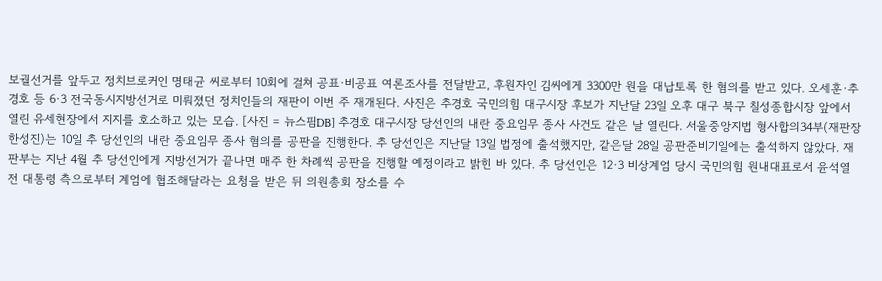보궐선거를 앞두고 정치브로커인 명태균 씨로부터 10회에 걸쳐 공표·비공표 여론조사를 전달받고, 후원자인 김씨에게 3300만 원을 대납토록 한 혐의를 받고 있다. 오세훈·추경호 등 6·3 전국동시지방선거로 미뤄졌던 정치인들의 재판이 이번 주 재개된다. 사진은 추경호 국민의힘 대구시장 후보가 지난달 23일 오후 대구 북구 칠성종합시장 앞에서 열린 유세현장에서 지지를 호소하고 있는 모습. [사진 = 뉴스핌DB] 추경호 대구시장 당선인의 내란 중요임무 종사 사건도 같은 날 열린다. 서울중앙지법 형사합의34부(재판장 한성진)는 10일 추 당선인의 내란 중요임무 종사 혐의를 공판을 진행한다. 추 당선인은 지난달 13일 법정에 출석했지만, 같은달 28일 공판준비기일에는 출석하지 않았다. 재판부는 지난 4월 추 당선인에게 지방선거가 끝나면 매주 한 차례씩 공판을 진행할 예정이라고 밝힌 바 있다. 추 당선인은 12·3 비상계엄 당시 국민의힘 원내대표로서 윤석열 전 대통령 측으로부터 계엄에 협조해달라는 요청을 받은 뒤 의원총회 장소를 수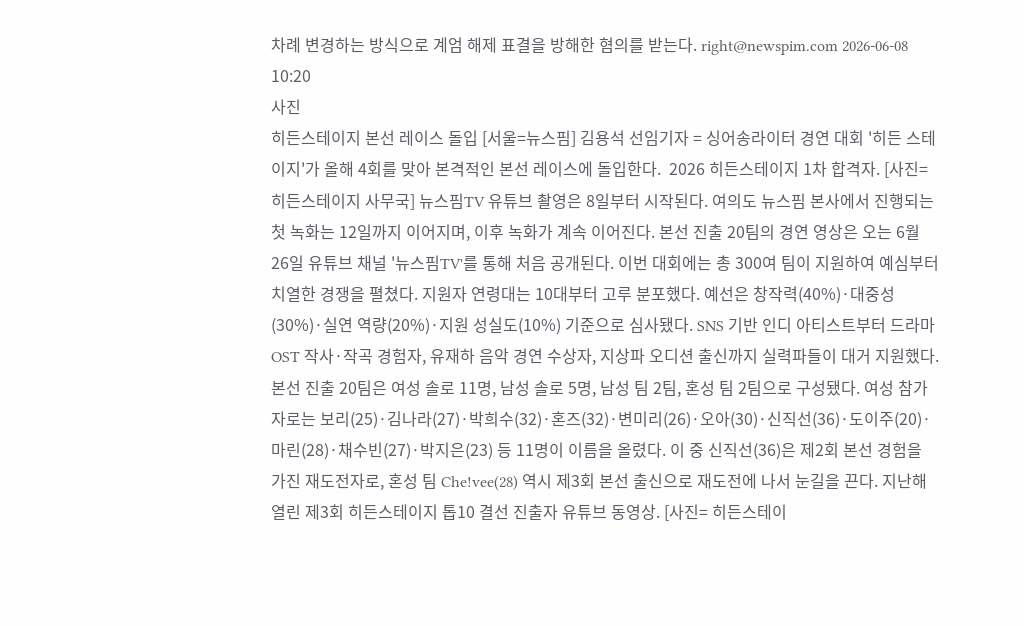차례 변경하는 방식으로 계엄 해제 표결을 방해한 혐의를 받는다. right@newspim.com 2026-06-08 10:20
사진
히든스테이지 본선 레이스 돌입 [서울=뉴스핌] 김용석 선임기자 = 싱어송라이터 경연 대회 '히든 스테이지'가 올해 4회를 맞아 본격적인 본선 레이스에 돌입한다.  2026 히든스테이지 1차 합격자. [사진= 히든스테이지 사무국] 뉴스핌TV 유튜브 촬영은 8일부터 시작된다. 여의도 뉴스핌 본사에서 진행되는 첫 녹화는 12일까지 이어지며, 이후 녹화가 계속 이어진다. 본선 진출 20팀의 경연 영상은 오는 6월 26일 유튜브 채널 '뉴스핌TV'를 통해 처음 공개된다. 이번 대회에는 총 300여 팀이 지원하여 예심부터 치열한 경쟁을 펼쳤다. 지원자 연령대는 10대부터 고루 분포했다. 예선은 창작력(40%)·대중성(30%)·실연 역량(20%)·지원 성실도(10%) 기준으로 심사됐다. SNS 기반 인디 아티스트부터 드라마 OST 작사·작곡 경험자, 유재하 음악 경연 수상자, 지상파 오디션 출신까지 실력파들이 대거 지원했다. 본선 진출 20팀은 여성 솔로 11명, 남성 솔로 5명, 남성 팀 2팀, 혼성 팀 2팀으로 구성됐다. 여성 참가자로는 보리(25)·김나라(27)·박희수(32)·혼즈(32)·변미리(26)·오아(30)·신직선(36)·도이주(20)·마린(28)·채수빈(27)·박지은(23) 등 11명이 이름을 올렸다. 이 중 신직선(36)은 제2회 본선 경험을 가진 재도전자로, 혼성 팀 Che!vee(28) 역시 제3회 본선 출신으로 재도전에 나서 눈길을 끈다. 지난해 열린 제3회 히든스테이지 톱10 결선 진출자 유튜브 동영상. [사진= 히든스테이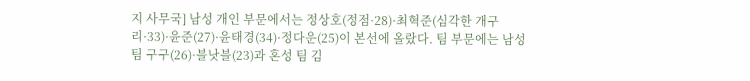지 사무국] 남성 개인 부문에서는 정상호(정점·28)·최혁준(심각한 개구리·33)·윤준(27)·윤태경(34)·정다운(25)이 본선에 올랐다. 팀 부문에는 남성 팀 구구(26)·블낫블(23)과 혼성 팀 김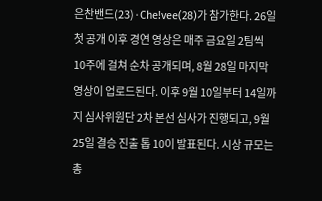은찬밴드(23)·Che!vee(28)가 참가한다. 26일 첫 공개 이후 경연 영상은 매주 금요일 2팀씩 10주에 걸쳐 순차 공개되며, 8월 28일 마지막 영상이 업로드된다. 이후 9월 10일부터 14일까지 심사위원단 2차 본선 심사가 진행되고, 9월 25일 결승 진출 톱 10이 발표된다. 시상 규모는 총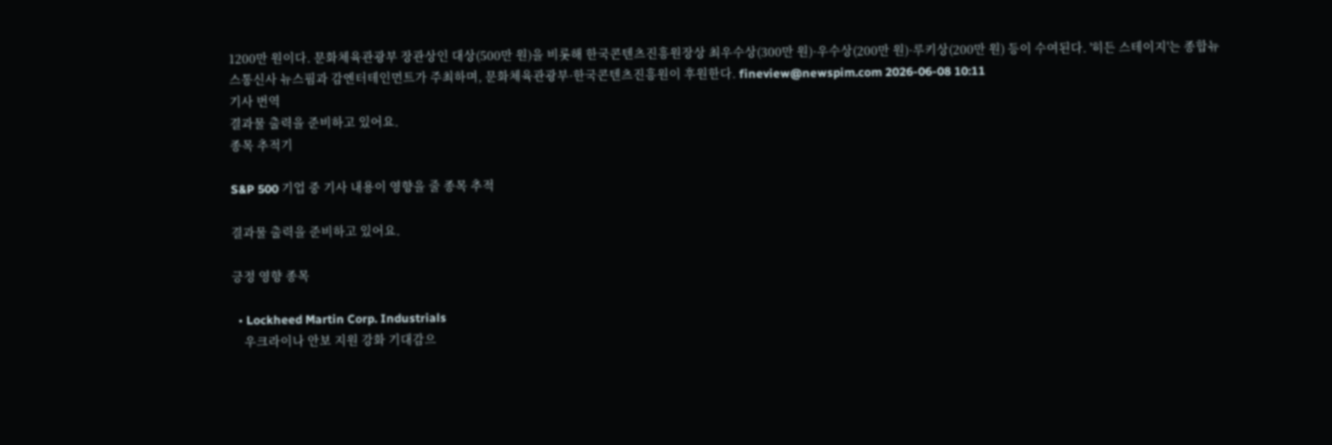1200만 원이다. 문화체육관광부 장관상인 대상(500만 원)을 비롯해 한국콘텐츠진흥원장상 최우수상(300만 원)·우수상(200만 원)·루키상(200만 원) 등이 수여된다. '히든 스테이지'는 종합뉴스통신사 뉴스핌과 감엔터테인먼트가 주최하며, 문화체육관광부·한국콘텐츠진흥원이 후원한다. fineview@newspim.com 2026-06-08 10:11
기사 번역
결과물 출력을 준비하고 있어요.
종목 추적기

S&P 500 기업 중 기사 내용이 영향을 줄 종목 추적

결과물 출력을 준비하고 있어요.

긍정 영향 종목

  • Lockheed Martin Corp. Industrials
    우크라이나 안보 지원 강화 기대감으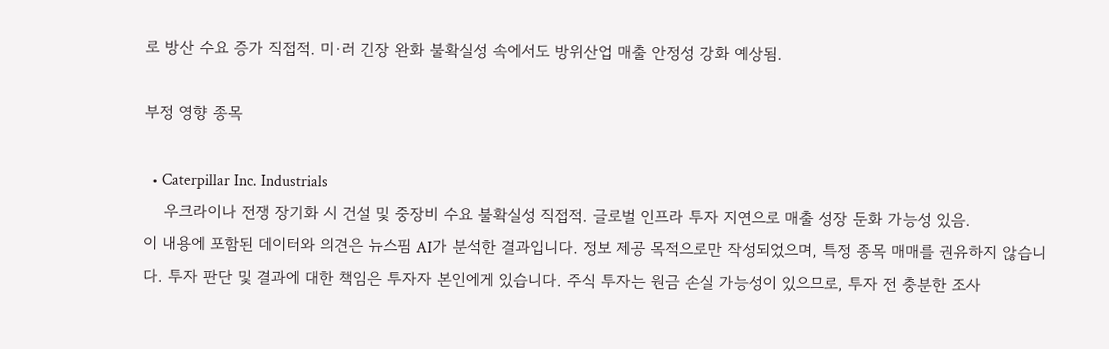로 방산 수요 증가 직접적. 미·러 긴장 완화 불확실성 속에서도 방위산업 매출 안정성 강화 예상됨.

부정 영향 종목

  • Caterpillar Inc. Industrials
    우크라이나 전쟁 장기화 시 건설 및 중장비 수요 불확실성 직접적. 글로벌 인프라 투자 지연으로 매출 성장 둔화 가능성 있음.
이 내용에 포함된 데이터와 의견은 뉴스핌 AI가 분석한 결과입니다. 정보 제공 목적으로만 작성되었으며, 특정 종목 매매를 권유하지 않습니다. 투자 판단 및 결과에 대한 책임은 투자자 본인에게 있습니다. 주식 투자는 원금 손실 가능성이 있으므로, 투자 전 충분한 조사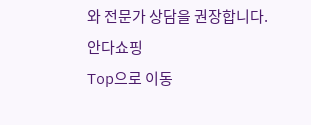와 전문가 상담을 권장합니다.
안다쇼핑
Top으로 이동